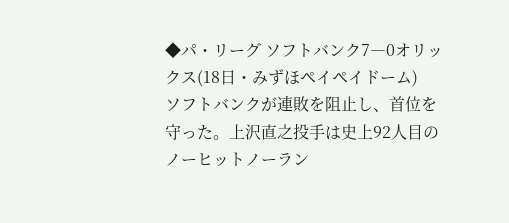◆パ・リーグ ソフトバンク7―0オリックス(18日・みずほペイペイドーム)
ソフトバンクが連敗を阻止し、首位を守った。上沢直之投手は史上92人目のノーヒットノーラン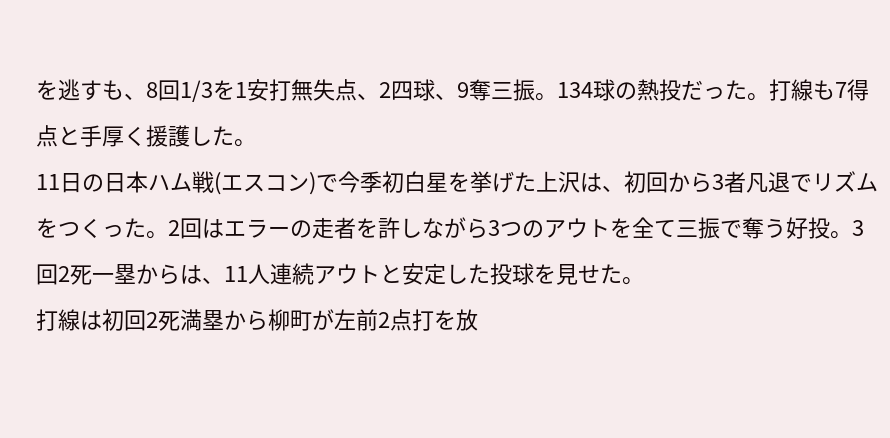を逃すも、8回1/3を1安打無失点、2四球、9奪三振。134球の熱投だった。打線も7得点と手厚く援護した。
11日の日本ハム戦(エスコン)で今季初白星を挙げた上沢は、初回から3者凡退でリズムをつくった。2回はエラーの走者を許しながら3つのアウトを全て三振で奪う好投。3回2死一塁からは、11人連続アウトと安定した投球を見せた。
打線は初回2死満塁から柳町が左前2点打を放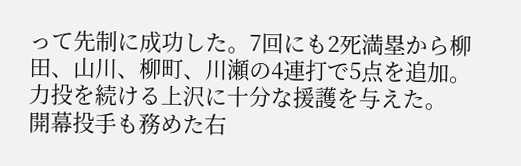って先制に成功した。7回にも2死満塁から柳田、山川、柳町、川瀬の4連打で5点を追加。力投を続ける上沢に十分な援護を与えた。
開幕投手も務めた右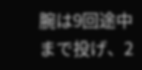腕は9回途中まで投げ、2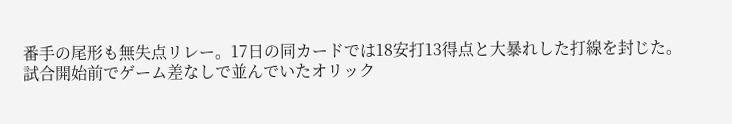番手の尾形も無失点リレー。17日の同カードでは18安打13得点と大暴れした打線を封じた。
試合開始前でゲーム差なしで並んでいたオリック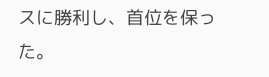スに勝利し、首位を保った。